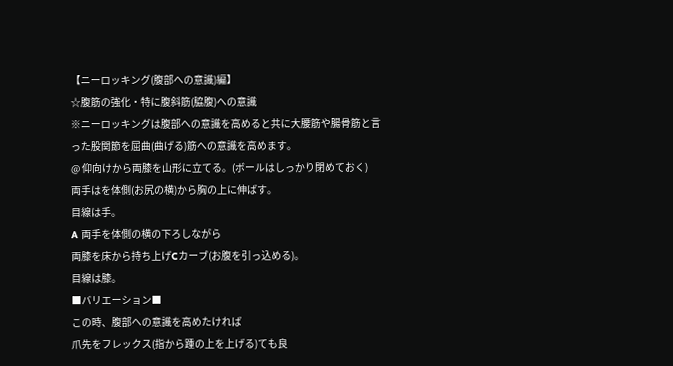【ニーロッキング(腹部への意識)編】
☆腹筋の強化・特に腹斜筋(脇腹)への意識
※ニーロッキングは腹部への意識を高めると共に大腰筋や腸骨筋と言った股関節を屈曲(曲げる)筋への意識を高めます。
@ 仰向けから両膝を山形に立てる。(ボールはしっかり閉めておく)
両手はを体側(お尻の横)から胸の上に伸ばす。
目線は手。
A 両手を体側の横の下ろしながら
両膝を床から持ち上げCカーブ(お腹を引っ込める)。
目線は膝。
■バリエーション■
この時、腹部への意識を高めたければ
爪先をフレックス(指から踵の上を上げる)ても良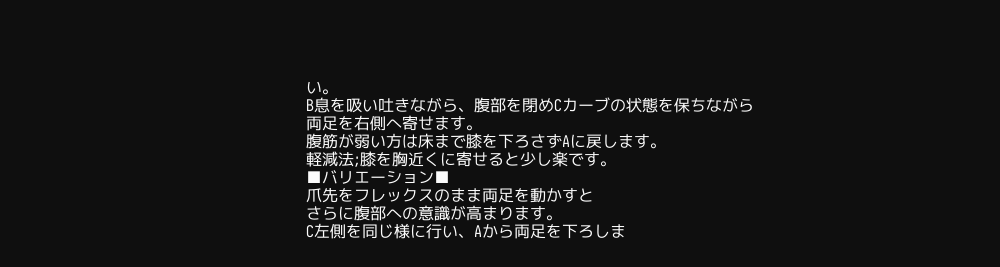い。
B息を吸い吐きながら、腹部を閉めCカーブの状態を保ちながら
両足を右側へ寄せます。
腹筋が弱い方は床まで膝を下ろさずAに戻します。
軽減法;膝を胸近くに寄せると少し楽です。
■バリエーション■
爪先をフレックスのまま両足を動かすと
さらに腹部への意識が高まります。
C左側を同じ様に行い、Aから両足を下ろしま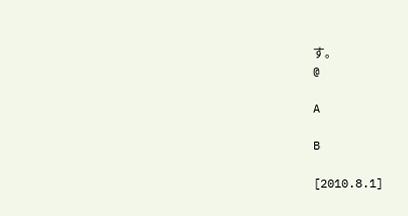す。
@

A

B

[2010.8.1]